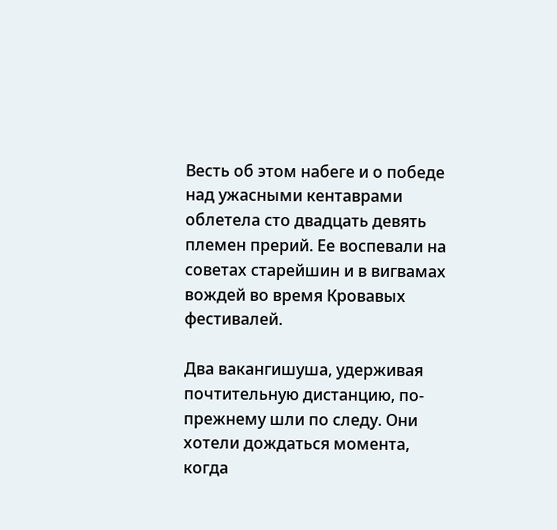Весть об этом набеге и о победе над ужасными кентаврами облетела сто двадцать девять племен прерий. Ее воспевали на советах старейшин и в вигвамах вождей во время Кровавых фестивалей.

Два вакангишуша, удерживая почтительную дистанцию, по-прежнему шли по следу. Они хотели дождаться момента, когда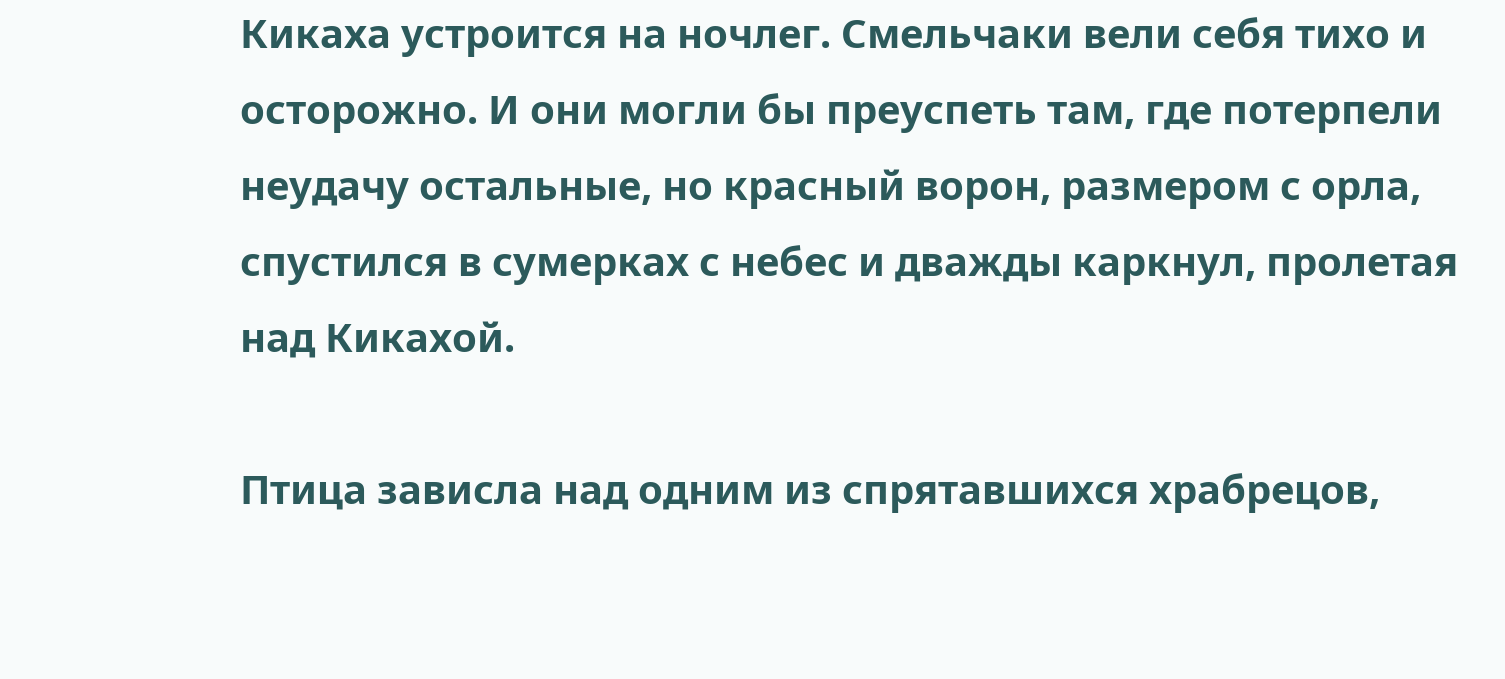Кикаха устроится на ночлег. Смельчаки вели себя тихо и осторожно. И они могли бы преуспеть там, где потерпели неудачу остальные, но красный ворон, размером с орла, спустился в сумерках с небес и дважды каркнул, пролетая над Кикахой.

Птица зависла над одним из спрятавшихся храбрецов,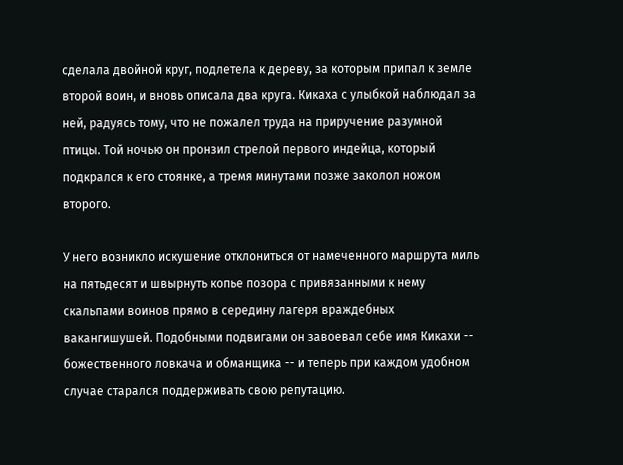сделала двойной круг, подлетела к дереву, за которым припал к земле второй воин, и вновь описала два круга. Кикаха с улыбкой наблюдал за ней, радуясь тому, что не пожалел труда на приручение разумной птицы. Той ночью он пронзил стрелой первого индейца, который подкрался к его стоянке, а тремя минутами позже заколол ножом второго.

У него возникло искушение отклониться от намеченного маршрута миль на пятьдесят и швырнуть копье позора с привязанными к нему скальпами воинов прямо в середину лагеря враждебных вакангишушей. Подобными подвигами он завоевал себе имя Кикахи -- божественного ловкача и обманщика -- и теперь при каждом удобном случае старался поддерживать свою репутацию.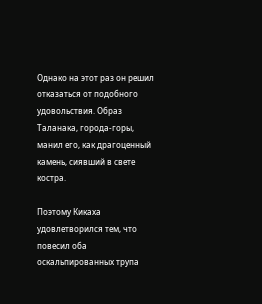Однако на этот раз он решил отказаться от подобного удовольствия. Образ Таланака, города-горы, манил его, как драгоценный камень, сиявший в свете костра.

Поэтому Кикаха удовлетворился тем, что повесил оба оскальпированных трупа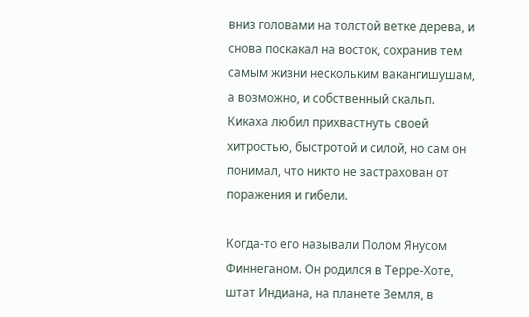вниз головами на толстой ветке дерева, и снова поскакал на восток, сохранив тем самым жизни нескольким вакангишушам, а возможно, и собственный скальп. Кикаха любил прихвастнуть своей хитростью, быстротой и силой, но сам он понимал, что никто не застрахован от поражения и гибели.

Когда-то его называли Полом Янусом Финнеганом. Он родился в Терре-Хоте, штат Индиана, на планете Земля, в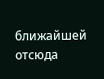ближайшей отсюда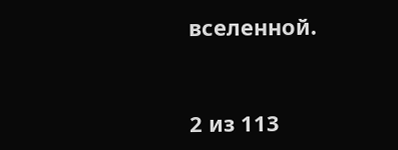вселенной.



2 из 113